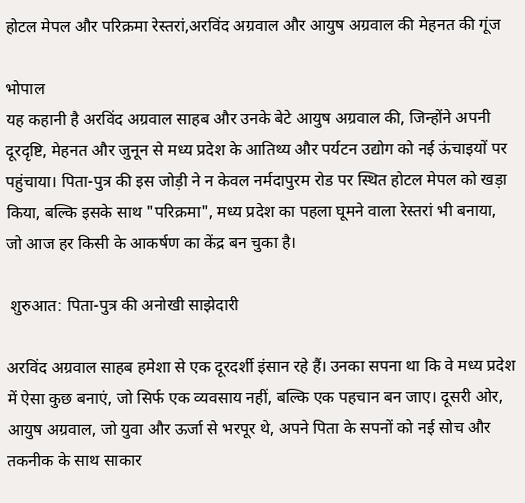होटल मेपल और परिक्रमा रेस्तरां,अरविंद अग्रवाल और आयुष अग्रवाल की मेहनत की गूंज

भोपाल
यह कहानी है अरविंद अग्रवाल साहब और उनके बेटे आयुष अग्रवाल की, जिन्होंने अपनी दूरदृष्टि, मेहनत और जुनून से मध्य प्रदेश के आतिथ्य और पर्यटन उद्योग को नई ऊंचाइयों पर पहुंचाया। पिता-पुत्र की इस जोड़ी ने न केवल नर्मदापुरम रोड पर स्थित होटल मेपल को खड़ा किया, बल्कि इसके साथ "परिक्रमा", मध्य प्रदेश का पहला घूमने वाला रेस्तरां भी बनाया, जो आज हर किसी के आकर्षण का केंद्र बन चुका है।

 शुरुआत: पिता-पुत्र की अनोखी साझेदारी

अरविंद अग्रवाल साहब हमेशा से एक दूरदर्शी इंसान रहे हैं। उनका सपना था कि वे मध्य प्रदेश में ऐसा कुछ बनाएं, जो सिर्फ एक व्यवसाय नहीं, बल्कि एक पहचान बन जाए। दूसरी ओर, आयुष अग्रवाल, जो युवा और ऊर्जा से भरपूर थे, अपने पिता के सपनों को नई सोच और तकनीक के साथ साकार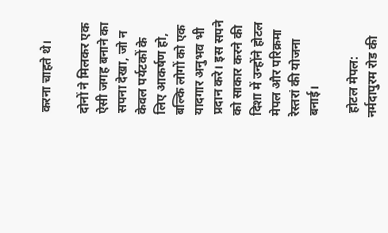करना चाहते थे।

दोनों ने मिलकर एक ऐसी जगह बनाने का सपना देखा, जो न केवल पर्यटकों के लिए आकर्षण हो, बल्कि लोगों को एक यादगार अनुभव भी प्रदान करे। इस सपने को साकार करने की दिशा में उन्होंने होटल मेपल और परिक्रमा रेस्तरां की योजना बनाई।

 होटल मेपल: नर्मदापुरम रोड की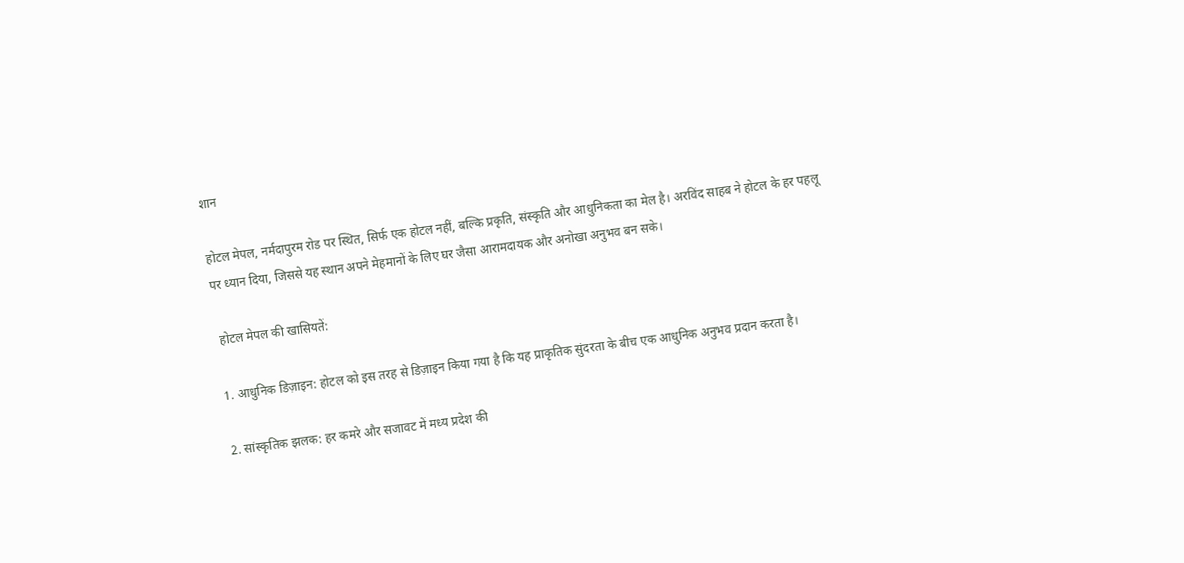शान

होटल मेपल, नर्मदापुरम रोड पर स्थित, सिर्फ एक होटल नहीं, बल्कि प्रकृति, संस्कृति और आधुनिकता का मेल है। अरविंद साहब ने होटल के हर पहलू पर ध्यान दिया, जिससे यह स्थान अपने मेहमानों के लिए घर जैसा आरामदायक और अनोखा अनुभव बन सके।

 होटल मेपल की खासियतें:

1. आधुनिक डिज़ाइन: होटल को इस तरह से डिज़ाइन किया गया है कि यह प्राकृतिक सुंदरता के बीच एक आधुनिक अनुभव प्रदान करता है।

2. सांस्कृतिक झलक: हर कमरे और सजावट में मध्य प्रदेश की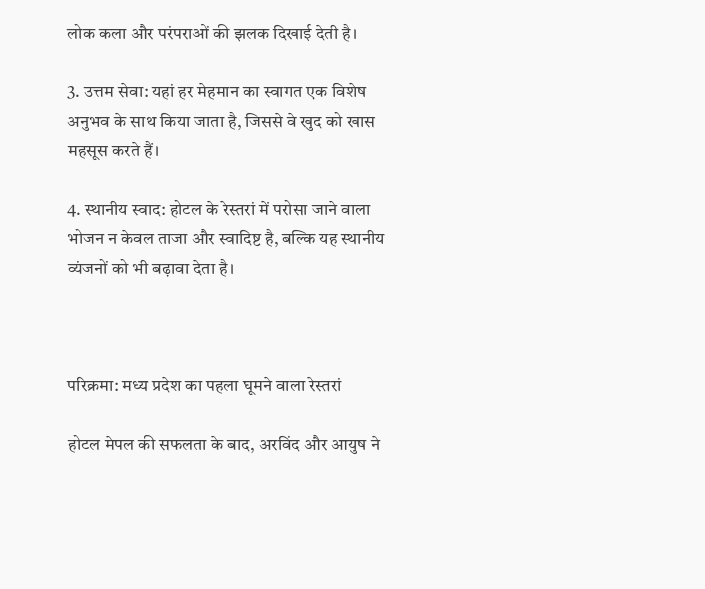लोक कला और परंपराओं की झलक दिखाई देती है।

3. उत्तम सेवा: यहां हर मेहमान का स्वागत एक विशेष अनुभव के साथ किया जाता है, जिससे वे खुद को खास महसूस करते हैं।

4. स्थानीय स्वाद: होटल के रेस्तरां में परोसा जाने वाला भोजन न केवल ताजा और स्वादिष्ट है, बल्कि यह स्थानीय व्यंजनों को भी बढ़ावा देता है।



परिक्रमा: मध्य प्रदेश का पहला घूमने वाला रेस्तरां

होटल मेपल की सफलता के बाद, अरविंद और आयुष ने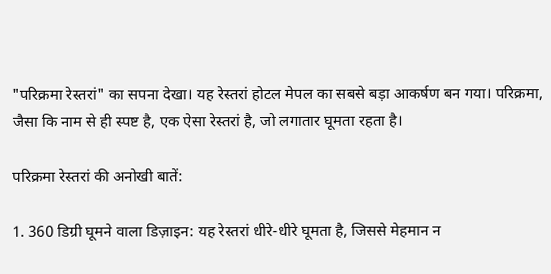"परिक्रमा रेस्तरां" का सपना देखा। यह रेस्तरां होटल मेपल का सबसे बड़ा आकर्षण बन गया। परिक्रमा, जैसा कि नाम से ही स्पष्ट है, एक ऐसा रेस्तरां है, जो लगातार घूमता रहता है।

परिक्रमा रेस्तरां की अनोखी बातें:

1. 360 डिग्री घूमने वाला डिज़ाइन: यह रेस्तरां धीरे-धीरे घूमता है, जिससे मेहमान न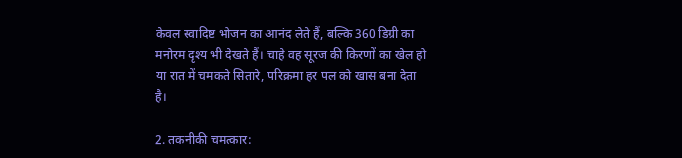केवल स्वादिष्ट भोजन का आनंद लेते हैं, बल्कि 360 डिग्री का मनोरम दृश्य भी देखते हैं। चाहे वह सूरज की किरणों का खेल हो या रात में चमकते सितारे, परिक्रमा हर पल को खास बना देता है।

2. तकनीकी चमत्कार: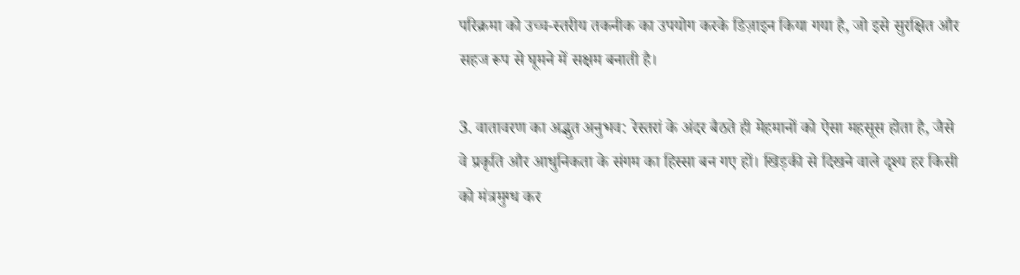परिक्रमा को उच्च-स्तरीय तकनीक का उपयोग करके डिज़ाइन किया गया है, जो इसे सुरक्षित और सहज रूप से घूमने में सक्षम बनाती है।

3. वातावरण का अद्भुत अनुभव: रेस्तरां के अंदर बैठते ही मेहमानों को ऐसा महसूस होता है, जैसे वे प्रकृति और आधुनिकता के संगम का हिस्सा बन गए हों। खिड़की से दिखने वाले दृश्य हर किसी को मंत्रमुग्ध कर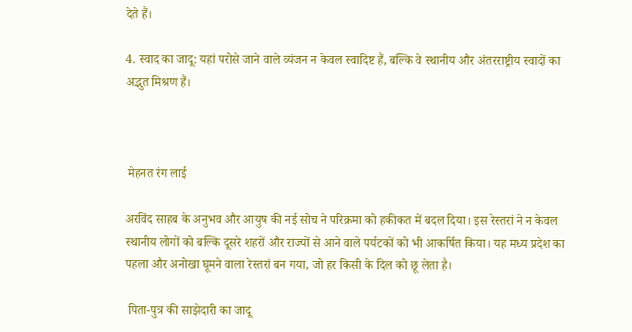देते हैं।

4. स्वाद का जादू: यहां परोसे जाने वाले व्यंजन न केवल स्वादिष्ट हैं, बल्कि वे स्थानीय और अंतरराष्ट्रीय स्वादों का अद्भुत मिश्रण हैं।



 मेहनत रंग लाई

अरविंद साहब के अनुभव और आयुष की नई सोच ने परिक्रमा को हकीकत में बदल दिया। इस रेस्तरां ने न केवल स्थानीय लोगों को बल्कि दूसरे शहरों और राज्यों से आने वाले पर्यटकों को भी आकर्षित किया। यह मध्य प्रदेश का पहला और अनोखा घूमने वाला रेस्तरां बन गया, जो हर किसी के दिल को छू लेता है।

 पिता-पुत्र की साझेदारी का जादू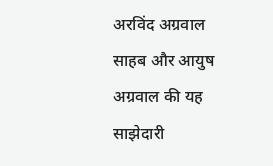अरविंद अग्रवाल साहब और आयुष अग्रवाल की यह साझेदारी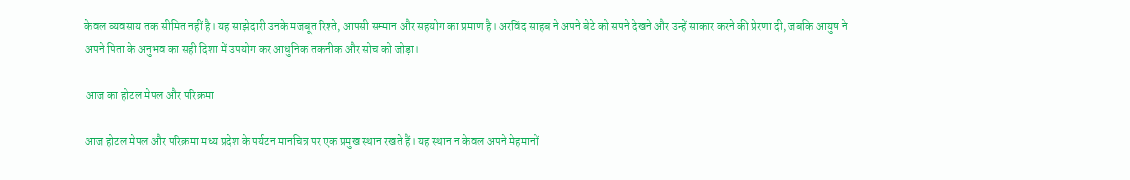केवल व्यवसाय तक सीमित नहीं है। यह साझेदारी उनके मजबूत रिश्ते, आपसी सम्मान और सहयोग का प्रमाण है। अरविंद साहब ने अपने बेटे को सपने देखने और उन्हें साकार करने की प्रेरणा दी, जबकि आयुष ने अपने पिता के अनुभव का सही दिशा में उपयोग कर आधुनिक तकनीक और सोच को जोड़ा।

 आज का होटल मेपल और परिक्रमा

आज होटल मेपल और परिक्रमा मध्य प्रदेश के पर्यटन मानचित्र पर एक प्रमुख स्थान रखते हैं। यह स्थान न केवल अपने मेहमानों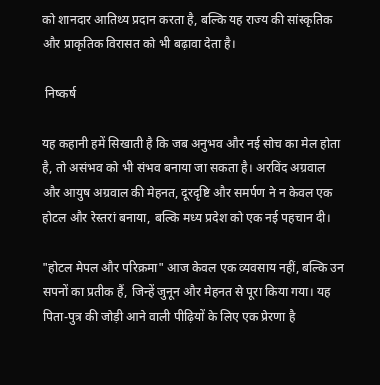को शानदार आतिथ्य प्रदान करता है, बल्कि यह राज्य की सांस्कृतिक और प्राकृतिक विरासत को भी बढ़ावा देता है।

 निष्कर्ष

यह कहानी हमें सिखाती है कि जब अनुभव और नई सोच का मेल होता है, तो असंभव को भी संभव बनाया जा सकता है। अरविंद अग्रवाल और आयुष अग्रवाल की मेहनत, दूरदृष्टि और समर्पण ने न केवल एक होटल और रेस्तरां बनाया, बल्कि मध्य प्रदेश को एक नई पहचान दी।

"होटल मेपल और परिक्रमा" आज केवल एक व्यवसाय नहीं, बल्कि उन सपनों का प्रतीक हैं, जिन्हें जुनून और मेहनत से पूरा किया गया। यह पिता-पुत्र की जोड़ी आने वाली पीढ़ियों के लिए एक प्रेरणा है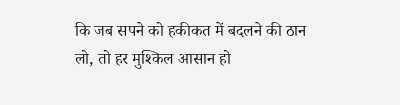कि जब सपने को हकीकत में बदलने की ठान लो, तो हर मुश्किल आसान हो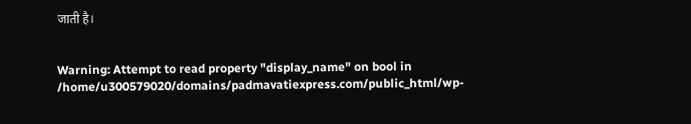जाती है।


Warning: Attempt to read property "display_name" on bool in /home/u300579020/domains/padmavatiexpress.com/public_html/wp-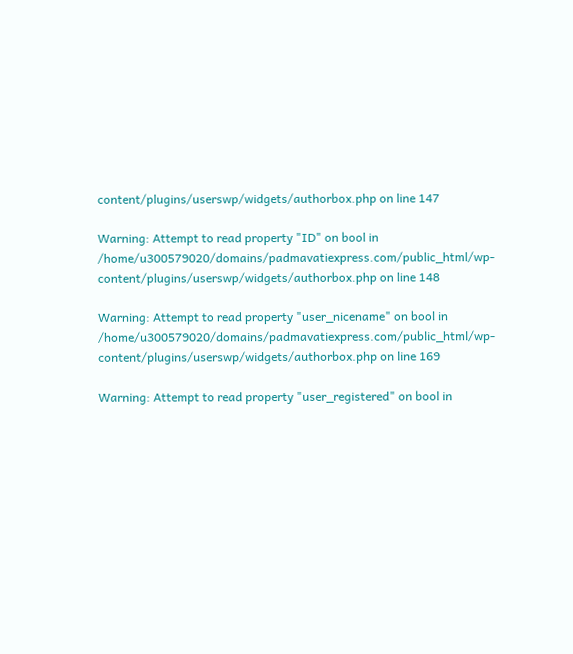content/plugins/userswp/widgets/authorbox.php on line 147

Warning: Attempt to read property "ID" on bool in /home/u300579020/domains/padmavatiexpress.com/public_html/wp-content/plugins/userswp/widgets/authorbox.php on line 148

Warning: Attempt to read property "user_nicename" on bool in /home/u300579020/domains/padmavatiexpress.com/public_html/wp-content/plugins/userswp/widgets/authorbox.php on line 169

Warning: Attempt to read property "user_registered" on bool in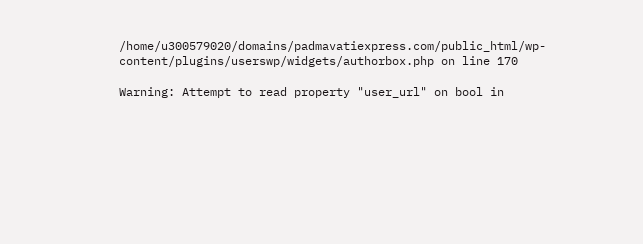/home/u300579020/domains/padmavatiexpress.com/public_html/wp-content/plugins/userswp/widgets/authorbox.php on line 170

Warning: Attempt to read property "user_url" on bool in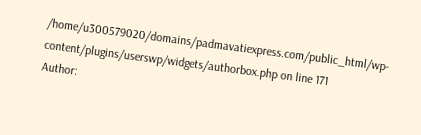/home/u300579020/domains/padmavatiexpress.com/public_html/wp-content/plugins/userswp/widgets/authorbox.php on line 171
Author: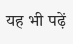यह भी पढ़ें